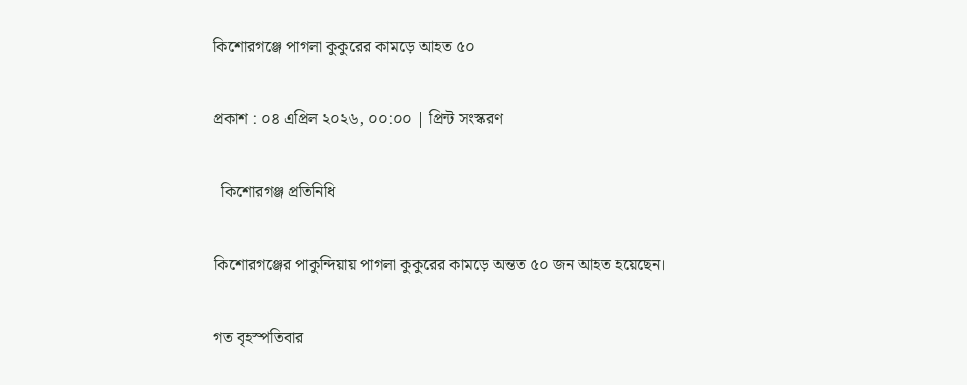কিশোরগঞ্জে পাগলা কুকুরের কামড়ে আহত ৫০

প্রকাশ : ০৪ এপ্রিল ২০২৬, ০০:০০ | প্রিন্ট সংস্করণ

  কিশোরগঞ্জ প্রতিনিধি

কিশোরগঞ্জের পাকুন্দিয়ায় পাগলা কুকুরের কামড়ে অন্তত ৫০ জন আহত হয়েছেন।

গত বৃহস্পতিবার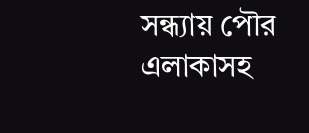সন্ধ্যায় পৌর এলাকাসহ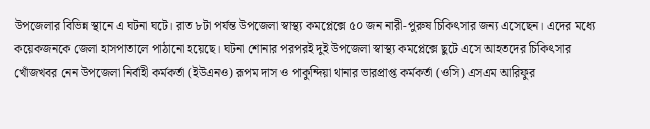উপজেলার বিভিন্ন স্থানে এ ঘটনা ঘটে। রাত ৮টা পর্যন্ত উপজেলা স্বাস্থ্য কমপ্লেক্সে ৫০ জন নারী-পুরুষ চিকিৎসার জন্য এসেছেন। এদের মধ্যে কয়েকজনকে জেলা হাসপাতালে পাঠানো হয়েছে। ঘটনা শোনার পরপরই দুই উপজেলা স্বাস্থ্য কমপ্লেক্সে ছুটে এসে আহতদের চিকিৎসার খোঁজখবর নেন উপজেলা নির্বাহী কর্মকর্তা (ইউএনও) রূপম দাস ও পাকুন্দিয়া থানার ভারপ্রাপ্ত কর্মকর্তা (ওসি) এসএম আরিফুর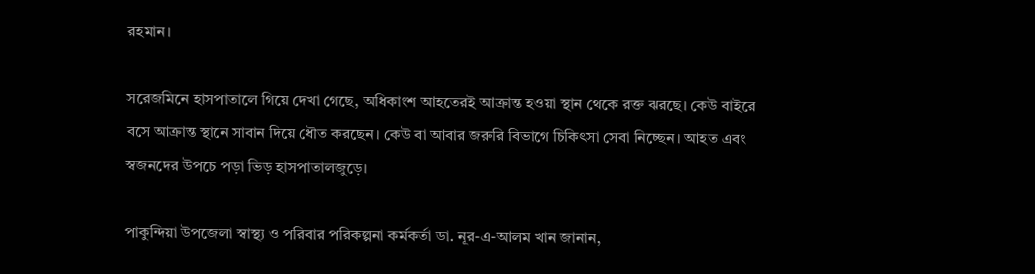রহমান।

সরেজমিনে হাসপাতালে গিয়ে দেখা গেছে, অধিকাংশ আহতেরই আক্রান্ত হওয়া স্থান থেকে রক্ত ঝরছে। কেউ বাইরে বসে আক্রান্ত স্থানে সাবান দিয়ে ধৌত করছেন। কেউ বা আবার জরুরি বিভাগে চিকিৎসা সেবা নিচ্ছেন। আহত এবং স্বজনদের উপচে পড়া ভিড় হাসপাতালজুড়ে।

পাকুন্দিয়া উপজেলা স্বাস্থ্য ও পরিবার পরিকল্পনা কর্মকর্তা ডা. নূর-এ-আলম খান জানান,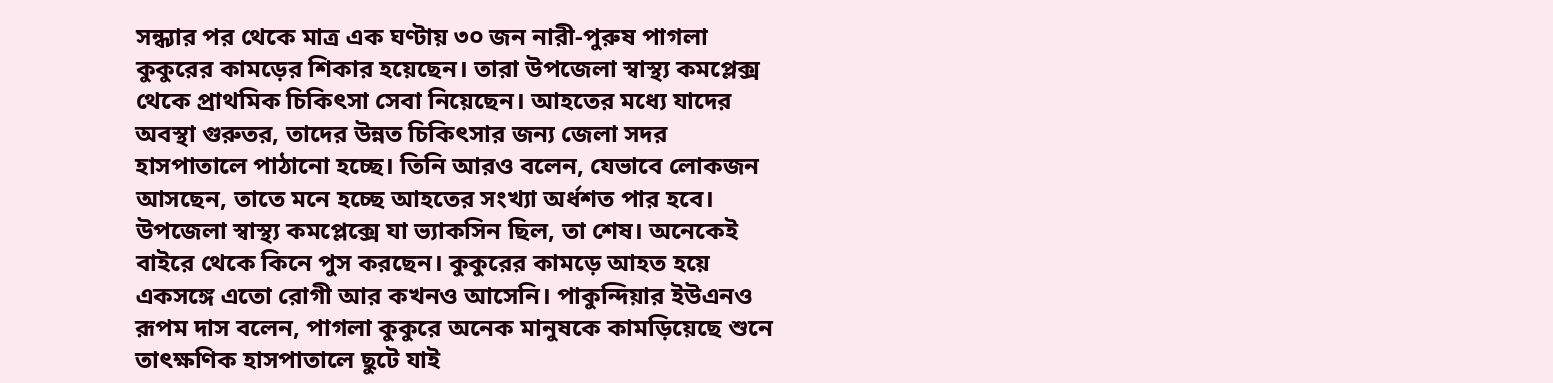সন্ধ্যার পর থেকে মাত্র এক ঘণ্টায় ৩০ জন নারী-পুরুষ পাগলা কুকুরের কামড়ের শিকার হয়েছেন। তারা উপজেলা স্বাস্থ্য কমপ্লেক্স থেকে প্রাথমিক চিকিৎসা সেবা নিয়েছেন। আহতের মধ্যে যাদের অবস্থা গুরুতর, তাদের উন্নত চিকিৎসার জন্য জেলা সদর হাসপাতালে পাঠানো হচ্ছে। তিনি আরও বলেন, যেভাবে লোকজন আসছেন, তাতে মনে হচ্ছে আহতের সংখ্যা অর্ধশত পার হবে। উপজেলা স্বাস্থ্য কমপ্লেক্সে যা ভ্যাকসিন ছিল, তা শেষ। অনেকেই বাইরে থেকে কিনে পুস করছেন। কুকুরের কামড়ে আহত হয়ে একসঙ্গে এতো রোগী আর কখনও আসেনি। পাকুন্দিয়ার ইউএনও রূপম দাস বলেন, পাগলা কুকুরে অনেক মানুষকে কামড়িয়েছে শুনে তাৎক্ষণিক হাসপাতালে ছুটে যাই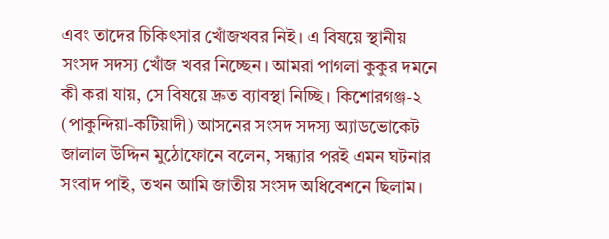এবং তাদের চিকিৎসার খোঁজখবর নিই। এ বিষয়ে স্থানীয় সংসদ সদস্য খোঁজ খবর নিচ্ছেন। আমরা পাগলা কুকুর দমনে কী করা যায়, সে বিষয়ে দ্রুত ব্যাবস্থা নিচ্ছি। কিশোরগঞ্জ-২ (পাকুন্দিয়া-কটিয়াদী) আসনের সংসদ সদস্য অ্যাডভোকেট জালাল উদ্দিন মুঠোফোনে বলেন, সন্ধ্যার পরই এমন ঘটনার সংবাদ পাই, তখন আমি জাতীয় সংসদ অধিবেশনে ছিলাম।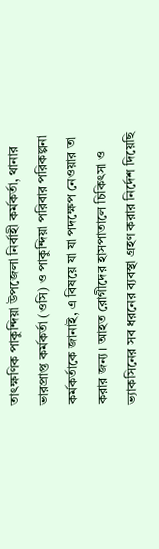তাৎক্ষণিক পাকুন্দিয়া উপজেলা নির্বাহী কর্মকর্তা, থানার ভারপ্রাপ্ত কর্মকর্তা (ওসি) ও পাকুন্দিয়া পরিবার পরিকল্পনা কর্মকর্তাকে জানাই, এ বিষয়ে যা যা পদক্ষেপ নেওয়ার তা করার জন্য। আহত রোগীদের হাসপাতালে চিকিৎসা ও ভ্যাকসিনের সব ধরনের ব্যবস্থা গ্রহণ করার নির্দেশ দিয়েছি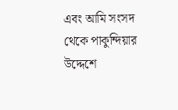এবং আমি সংসদ থেকে পাকুন্দিয়ার উদ্দেশে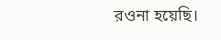রওনা হয়েছি।